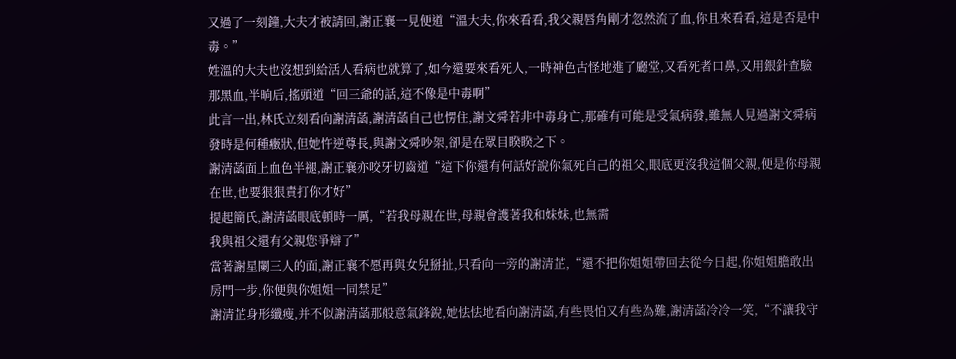又過了一刻鐘,大夫才被請回,謝正襄一見便道“溫大夫,你來看看,我父親唇角剛才忽然流了血,你且來看看,這是否是中毒。”
姓溫的大夫也沒想到給活人看病也就算了,如今還要來看死人,一時神色古怪地進了廳堂,又看死者口鼻,又用銀針查驗那黑血,半晌后,搖頭道“回三爺的話,這不像是中毒啊”
此言一出,林氏立刻看向謝清菡,謝清菡自己也愣住,謝文舜若非中毒身亡,那確有可能是受氣病發,雖無人見過謝文舜病發時是何種癥狀,但她忤逆尊長,與謝文舜吵架,卻是在眾目睽睽之下。
謝清菡面上血色半褪,謝正襄亦咬牙切齒道“這下你還有何話好說你氣死自己的祖父,眼底更沒我這個父親,便是你母親在世,也要狠狠責打你才好”
提起簡氏,謝清菡眼底頓時一厲,“若我母親在世,母親會護著我和妹妹,也無需
我與祖父還有父親您爭辯了”
當著謝星闌三人的面,謝正襄不愿再與女兒掰扯,只看向一旁的謝清芷,“還不把你姐姐帶回去從今日起,你姐姐膽敢出房門一步,你便與你姐姐一同禁足”
謝清芷身形纖瘦,并不似謝清菡那般意氣鋒銳,她怯怯地看向謝清菡,有些畏怕又有些為難,謝清菡冷冷一笑,“不讓我守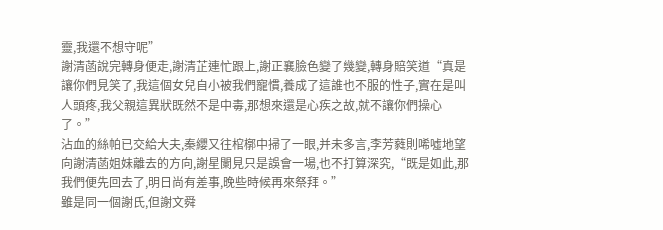靈,我還不想守呢”
謝清菡說完轉身便走,謝清芷連忙跟上,謝正襄臉色變了幾變,轉身賠笑道“真是讓你們見笑了,我這個女兒自小被我們寵慣,養成了這誰也不服的性子,實在是叫人頭疼,我父親這異狀既然不是中毒,那想來還是心疾之故,就不讓你們操心了。”
沾血的絲帕已交給大夫,秦纓又往棺槨中掃了一眼,并未多言,李芳蕤則唏噓地望向謝清菡姐妹離去的方向,謝星闌見只是誤會一場,也不打算深究,“既是如此,那我們便先回去了,明日尚有差事,晚些時候再來祭拜。”
雖是同一個謝氏,但謝文舜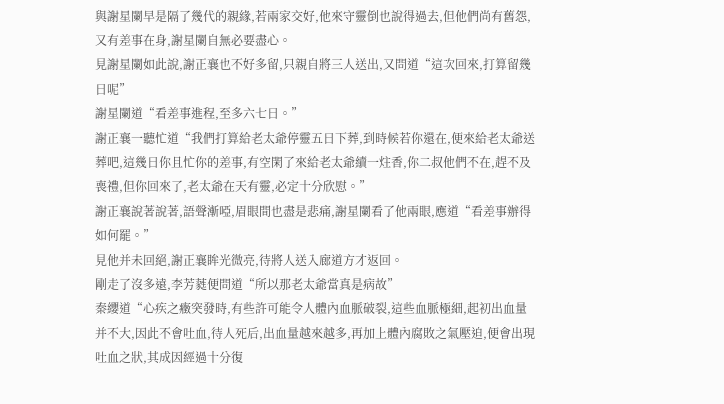與謝星闌早是隔了幾代的親緣,若兩家交好,他來守靈倒也說得過去,但他們尚有舊怨,又有差事在身,謝星闌自無必要盡心。
見謝星闌如此說,謝正襄也不好多留,只親自將三人送出,又問道“這次回來,打算留幾日呢”
謝星闌道“看差事進程,至多六七日。”
謝正襄一聽忙道“我們打算給老太爺停靈五日下葬,到時候若你還在,便來給老太爺送葬吧,這幾日你且忙你的差事,有空閑了來給老太爺續一炷香,你二叔他們不在,趕不及喪禮,但你回來了,老太爺在天有靈,必定十分欣慰。”
謝正襄說著說著,語聲漸啞,眉眼間也盡是悲痛,謝星闌看了他兩眼,應道“看差事辦得如何罷。”
見他并未回絕,謝正襄眸光微亮,待將人送入廊道方才返回。
剛走了沒多遠,李芳蕤便問道“所以那老太爺當真是病故”
秦纓道“心疾之癥突發時,有些許可能令人體內血脈破裂,這些血脈極細,起初出血量并不大,因此不會吐血,待人死后,出血量越來越多,再加上體內腐敗之氣壓迫,便會出現吐血之狀,其成因經過十分復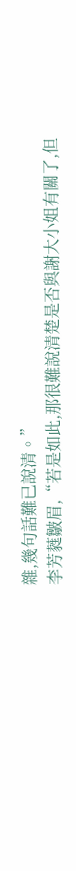雜,幾句話難已說清。”
李芳蕤皺眉,“若是如此,那很難說清楚是否與謝大小姐有關了,但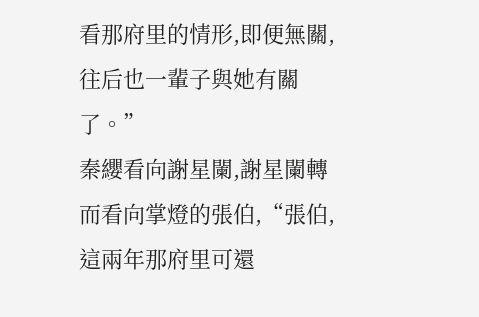看那府里的情形,即便無關,往后也一輩子與她有關了。”
秦纓看向謝星闌,謝星闌轉而看向掌燈的張伯,“張伯,這兩年那府里可還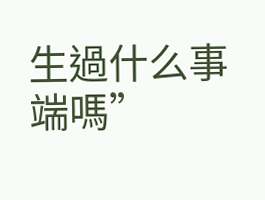生過什么事端嗎”